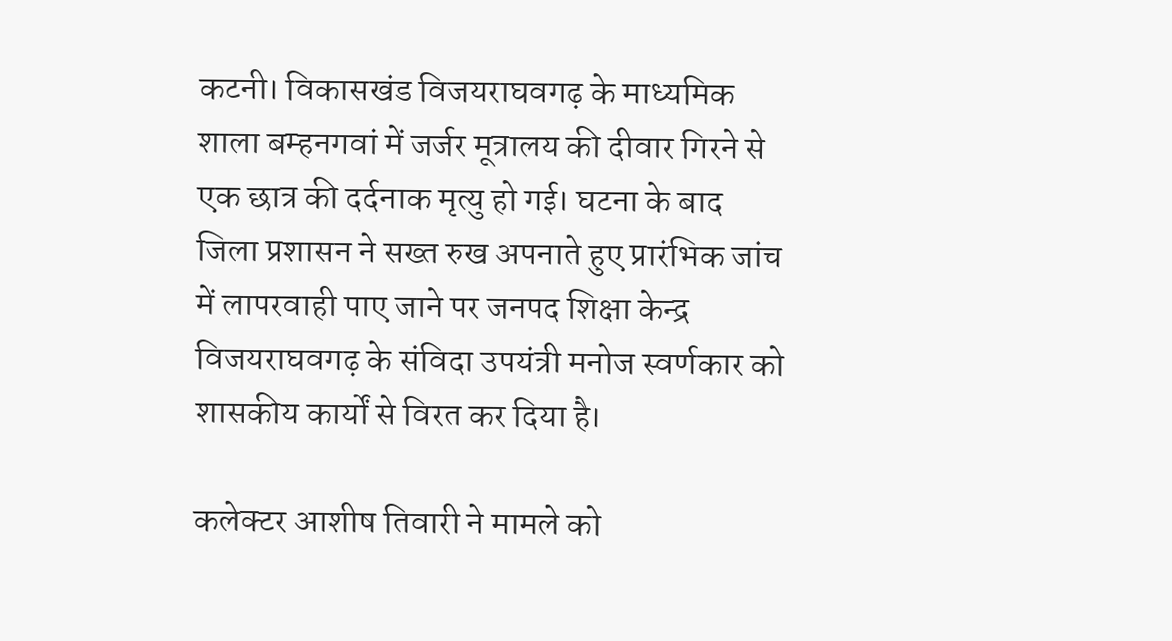कटनी। विकासखंड विजयराघवगढ़ के माध्यमिक शाला बम्हनगवां में जर्जर मूत्रालय की दीवार गिरने से एक छात्र की दर्दनाक मृत्यु हो गई। घटना के बाद जिला प्रशासन ने सख्त रुख अपनाते हुए प्रारंभिक जांच में लापरवाही पाए जाने पर जनपद शिक्षा केन्द्र विजयराघवगढ़ के संविदा उपयंत्री मनोज स्वर्णकार को शासकीय कार्यों से विरत कर दिया है।

कलेक्टर आशीष तिवारी ने मामले को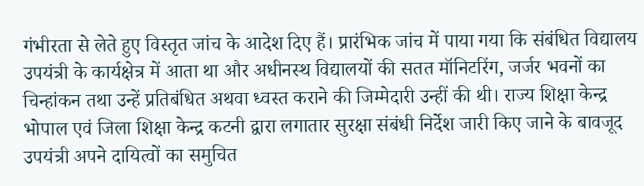गंभीरता से लेते हुए विस्तृत जांच के आदेश दिए हैं। प्रारंभिक जांच में पाया गया कि संबंधित विद्यालय उपयंत्री के कार्यक्षेत्र में आता था और अधीनस्थ विद्यालयों की सतत मॉनिटरिंग, जर्जर भवनों का चिन्हांकन तथा उन्हें प्रतिबंधित अथवा ध्वस्त कराने की जिम्मेदारी उन्हीं की थी। राज्य शिक्षा केन्द्र भोपाल एवं जिला शिक्षा केन्द्र कटनी द्वारा लगातार सुरक्षा संबंधी निर्देश जारी किए जाने के बावजूद उपयंत्री अपने दायित्वों का समुचित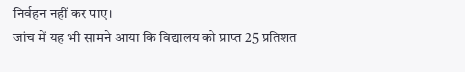निर्वहन नहीं कर पाए।
जांच में यह भी सामने आया कि विद्यालय को प्राप्त 25 प्रतिशत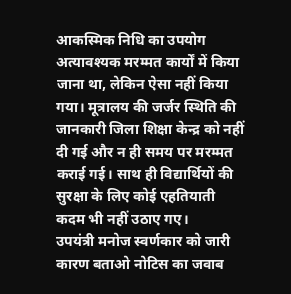आकस्मिक निधि का उपयोग अत्यावश्यक मरम्मत कार्यों में किया जाना था, लेकिन ऐसा नहीं किया गया। मूत्रालय की जर्जर स्थिति की जानकारी जिला शिक्षा केन्द्र को नहीं दी गई और न ही समय पर मरम्मत कराई गई। साथ ही विद्यार्थियों की सुरक्षा के लिए कोई एहतियाती कदम भी नहीं उठाए गए।
उपयंत्री मनोज स्वर्णकार को जारी कारण बताओ नोटिस का जवाब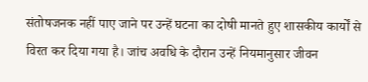संतोषजनक नहीं पाए जाने पर उन्हें घटना का दोषी मानते हुए शासकीय कार्यों से विरत कर दिया गया है। जांच अवधि के दौरान उन्हें नियमानुसार जीवन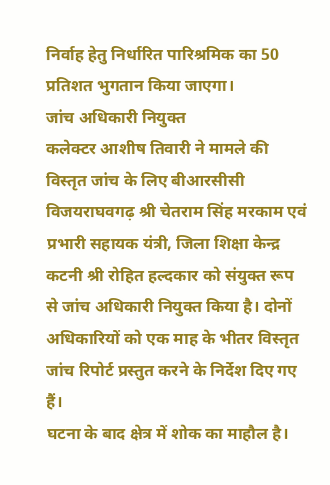निर्वाह हेतु निर्धारित पारिश्रमिक का 50 प्रतिशत भुगतान किया जाएगा।
जांच अधिकारी नियुक्त
कलेक्टर आशीष तिवारी ने मामले की विस्तृत जांच के लिए बीआरसीसी विजयराघवगढ़ श्री चेतराम सिंह मरकाम एवं प्रभारी सहायक यंत्री, जिला शिक्षा केन्द्र कटनी श्री रोहित हल्दकार को संयुक्त रूप से जांच अधिकारी नियुक्त किया है। दोनों अधिकारियों को एक माह के भीतर विस्तृत जांच रिपोर्ट प्रस्तुत करने के निर्देश दिए गए हैं।
घटना के बाद क्षेत्र में शोक का माहौल है।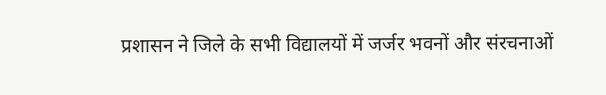प्रशासन ने जिले के सभी विद्यालयों में जर्जर भवनों और संरचनाओं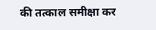की तत्काल समीक्षा कर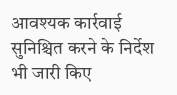आवश्यक कार्रवाई सुनिश्चित करने के निर्देश भी जारी किए